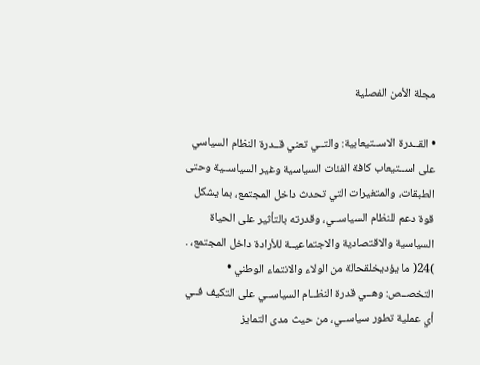مجلة الأمن الفصلية

• القــدرة الاســتيعابية: والتــي تعني قــدرة النظام السياسي على اســتيعاب كافة الفئات السياسية وغير السياســية وحتى الطبقات، والمتغيرات التي تحدث داخل المجتمع، بما يشكل قوة دعم للنظام السياســي، وقدرته بالتأثير على الحياة السياسية والاقتصادية والاجتماعيــة للأرادة داخل المجتمع، . )24( ما يؤديخلقحالة من الولاء والانتماء الوطني • التخصــص: وهــي قدرة النظــام السياســي على التكيف فــي أي عملية تطور سياســي، من حيث مدى التمايز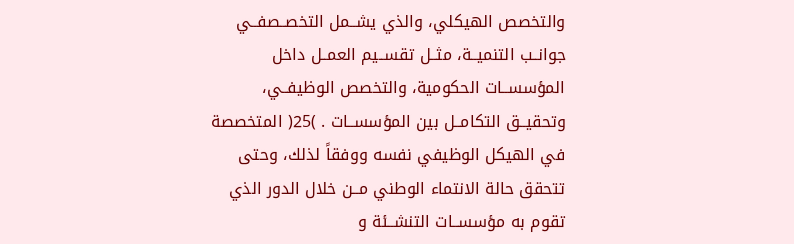والتخصص الهيكلي، والذي يشــمل التخصــصفــي جوانــب التنميــة، مثــل تقســيم العمــل داخل المؤسســات الحكومية، والتخصص الوظيفــي، وتحقيــق التكامــل بين المؤسســات . )25( المتخصصة في الهيكل الوظيفي نفسه ووفقاً لذلك، وحتى تتحقق حالة الانتماء الوطني مــن خلال الدور الذي تقوم به مؤسســات التنشــئة و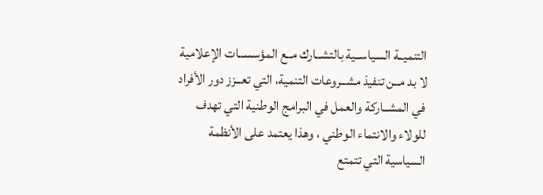التنميــة السياســية بالتشــارك مــع المؤسســات الإعلامية لا بد مــن تنفيذ مشــروعات التنمية، التي تعــزز دور الأفراد في المشــاركة والعمل في البرامج الوطنية التي تهدف للولاء والانتماء الوطني ، وهذا يعتمد على الأنظمة السياسية التي تتمتع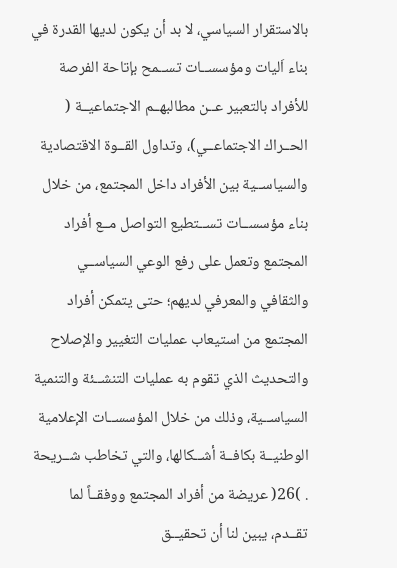بالاستقرار السياسي، لا بد أن يكون لديها القدرة في بناء اَليات ومؤسســات تســمح بإتاحة الفرصة للأفراد بالتعبير عــن مطالبهــم الاجتماعيــة ( الحــراك الاجتماعــي)، وتداول القــوة الاقتصادية والسياســية بين الأفراد داخل المجتمع، من خلال بناء مؤسســات تســتطيع التواصل مــع أفراد المجتمع وتعمل على رفع الوعي السياســي والثقافي والمعرفي لديهم؛ حتى يتمكن أفراد المجتمع من استيعاب عمليات التغيير والإصلاح والتحديث الذي تقوم به عمليات التنشــئة والتنمية السياســية، وذلك من خلال المؤسســات الإعلامية الوطنيــة بكافــة أشــكالها، والتي تخاطب شــريحة . )26( عريضة من أفراد المجتمع ووفقــاً لما تقــدم، يبين لنا أن تحقيــق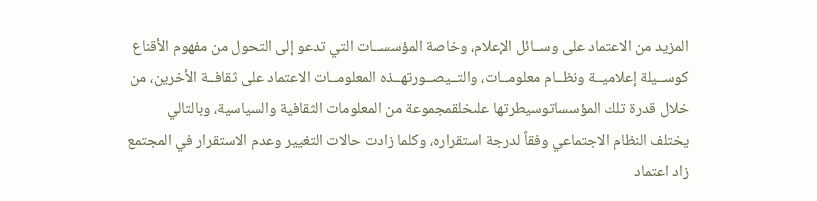المزيد من الاعتماد على وســائل الإعلام، وخاصة المؤسســات التي تدعو إلى التحول من مفهوم الأقناع كوســيلة إعلاميــة ونظــام معلومــات، والتــيصــورتهــذه المعلومــات الاعتماد على ثقافــة الأخرين، من خلال قدرة تلك المؤسساتوسيطرتها علىخلقمجموعة من المعلومات الثقافية والسياسية، وبالتالي يختلف النظام الاجتماعي وفقاً لدرجة استقراره، وكلما زادت حالات التغيير وعدم الاستقرار في المجتمع زاد اعتماد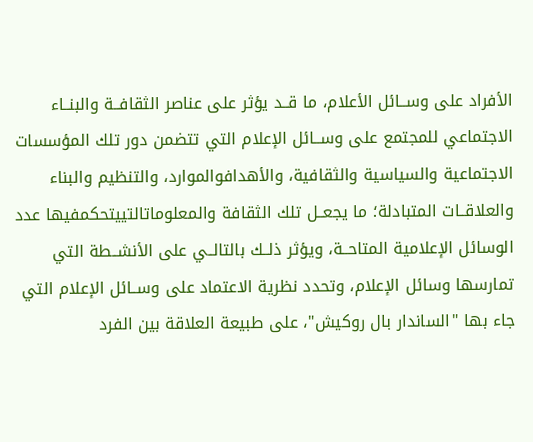الأفراد على وســائل الأعلام، ما قــد يؤثر على عناصر الثقافــة والبنــاء الاجتماعي للمجتمع على وســائل الإعلام التي تتضمن دور تلك المؤسسات الاجتماعية والسياسية والثقافية، والأهدافوالموارد، والتنظيم والبناء والعلاقــات المتبادلة؛ ما يجعــل تلك الثقافة والمعلوماتالتييتحكمفيها عدد الوسائل الإعلامية المتاحــة، ويؤثر ذلــك بالتالــي على الأنشــطة التي تمارسها وسائل الإعلام، وتحدد نظرية الاعتماد على وســائل الإعلام التي جاء بها "الساندار بال روكيش"، على طبيعة العلاقة بين الفرد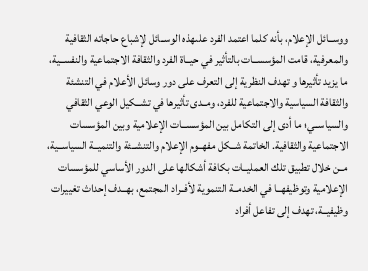ووســائل الإعلام، بأنه كلما اعتمد الفرد علىهذه الوســائل لإشباع حاجاته الثقافية والمعرفية، قامت المؤسســات بالتأثير في حيــاة الفرد والثقافة الاجتماعية والنفســية، ما يزيد تأثيرها و تهدف النظرية إلى التعرف على دور وسائل الأعلام في التنشئة والثقافة السياسية والاجتماعية للفرد، ومــدى تأثيرها في تشــكيل الوعي الثقافي والسياســي؛ ما أدى إلى التكامل بين المؤسســات الإعلامية وبين المؤسسات الاجتماعية والثقافية. الخاتمة شــكل مفهــوم الإعلام والتنشــئة والتنميــة السياســية، مــن خلال تطبيق تلك العمليــات بكافة أشكالها على الدور الأساسي للمؤسسات الإعلامية وتوظيفهــا في الخدمــة التنموية لأفــراد المجتمع، بهــدف إحداث تغييرات وظيفيــة، تهدف إلى تفاعل أفراد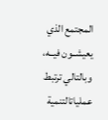المجتمع الذي يعيشــون فيــه، وبالتالي ترتبط عملياتالتنمية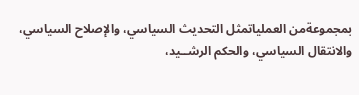بمجموعةمن العملياتمثل التحديث السياسي، والإصلاح السياسي، والانتقال السياسي، والحكم الرشــيد،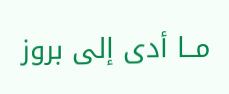مــا أدى إلى بروز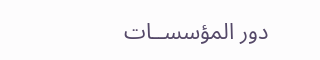دور المؤسســات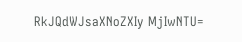RkJQdWJsaXNoZXIy MjIwNTU=